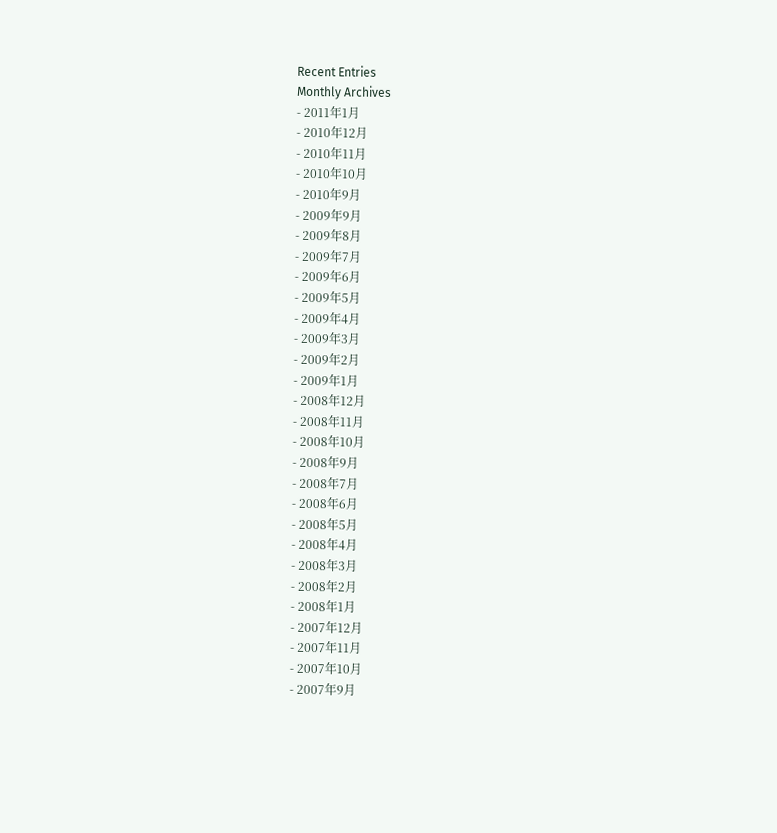Recent Entries
Monthly Archives
- 2011年1月
- 2010年12月
- 2010年11月
- 2010年10月
- 2010年9月
- 2009年9月
- 2009年8月
- 2009年7月
- 2009年6月
- 2009年5月
- 2009年4月
- 2009年3月
- 2009年2月
- 2009年1月
- 2008年12月
- 2008年11月
- 2008年10月
- 2008年9月
- 2008年7月
- 2008年6月
- 2008年5月
- 2008年4月
- 2008年3月
- 2008年2月
- 2008年1月
- 2007年12月
- 2007年11月
- 2007年10月
- 2007年9月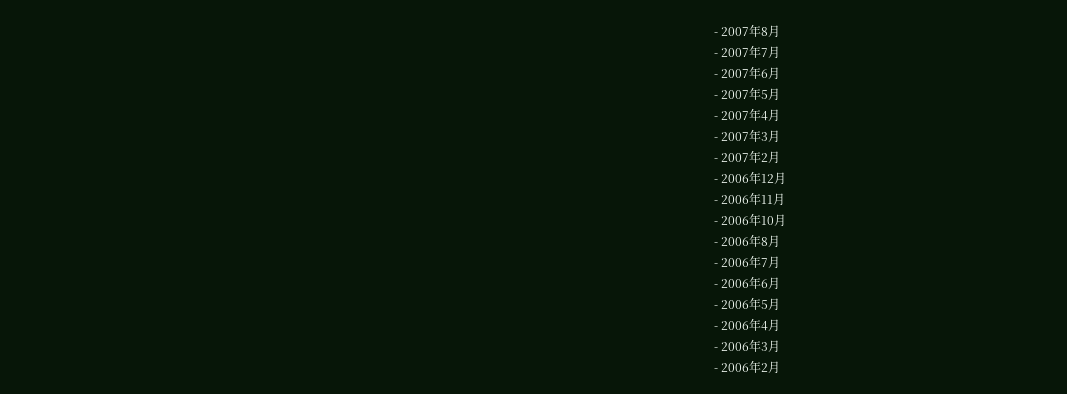- 2007年8月
- 2007年7月
- 2007年6月
- 2007年5月
- 2007年4月
- 2007年3月
- 2007年2月
- 2006年12月
- 2006年11月
- 2006年10月
- 2006年8月
- 2006年7月
- 2006年6月
- 2006年5月
- 2006年4月
- 2006年3月
- 2006年2月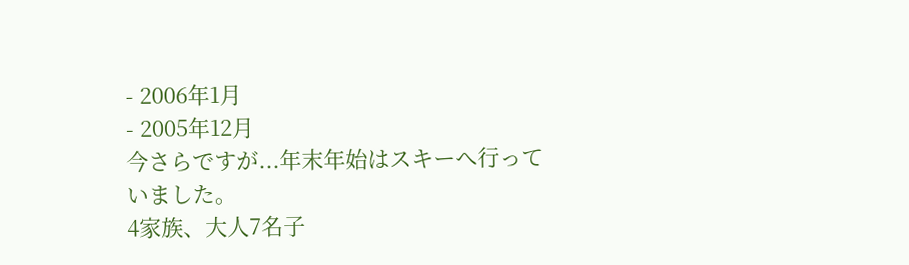- 2006年1月
- 2005年12月
今さらですが...年末年始はスキーへ行っていました。
4家族、大人7名子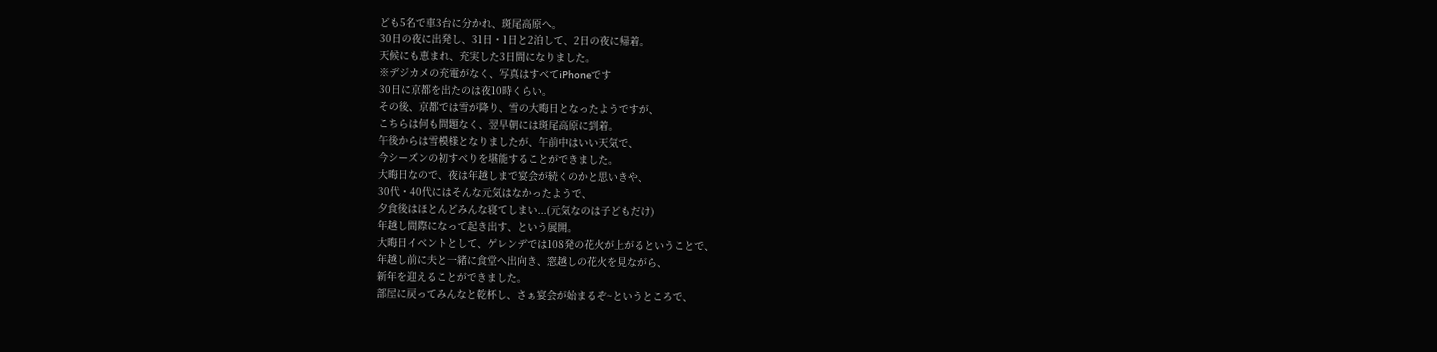ども5名で車3台に分かれ、斑尾高原へ。
30日の夜に出発し、31日・1日と2泊して、2日の夜に帰着。
天候にも恵まれ、充実した3日間になりました。
※デジカメの充電がなく、写真はすべてiPhoneです
30日に京都を出たのは夜10時くらい。
その後、京都では雪が降り、雪の大晦日となったようですが、
こちらは何も問題なく、翌早朝には斑尾高原に到着。
午後からは雪模様となりましたが、午前中はいい天気で、
今シーズンの初すべりを堪能することができました。
大晦日なので、夜は年越しまで宴会が続くのかと思いきや、
30代・40代にはそんな元気はなかったようで、
夕食後はほとんどみんな寝てしまい...(元気なのは子どもだけ)
年越し間際になって起き出す、という展開。
大晦日イベントとして、ゲレンデでは108発の花火が上がるということで、
年越し前に夫と一緒に食堂へ出向き、窓越しの花火を見ながら、
新年を迎えることができました。
部屋に戻ってみんなと乾杯し、さぁ宴会が始まるぞ~というところで、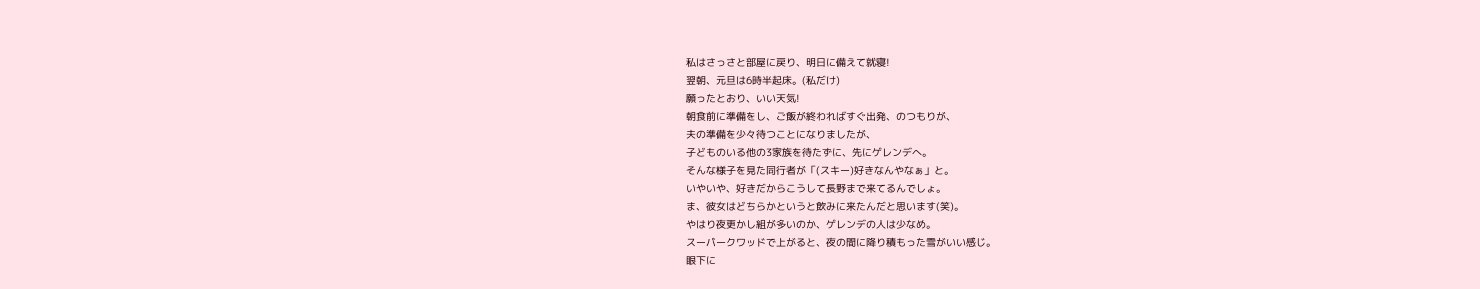私はさっさと部屋に戻り、明日に備えて就寝!
翌朝、元旦は6時半起床。(私だけ)
願ったとおり、いい天気!
朝食前に準備をし、ご飯が終わればすぐ出発、のつもりが、
夫の準備を少々待つことになりましたが、
子どものいる他の3家族を待たずに、先にゲレンデへ。
そんな様子を見た同行者が「(スキー)好きなんやなぁ」と。
いやいや、好きだからこうして長野まで来てるんでしょ。
ま、彼女はどちらかというと飲みに来たんだと思います(笑)。
やはり夜更かし組が多いのか、ゲレンデの人は少なめ。
スーパークワッドで上がると、夜の間に降り積もった雪がいい感じ。
眼下に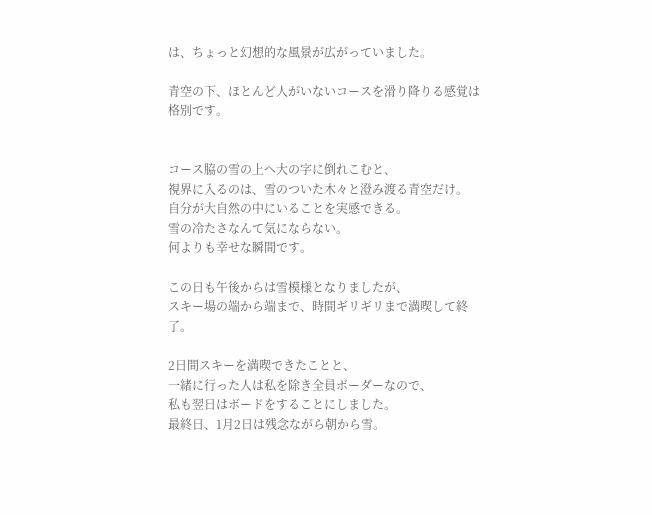は、ちょっと幻想的な風景が広がっていました。

青空の下、ほとんど人がいないコースを滑り降りる感覚は格別です。


コース脇の雪の上へ大の字に倒れこむと、
視界に入るのは、雪のついた木々と澄み渡る青空だけ。
自分が大自然の中にいることを実感できる。
雪の冷たさなんて気にならない。
何よりも幸せな瞬間です。

この日も午後からは雪模様となりましたが、
スキー場の端から端まで、時間ギリギリまで満喫して終了。

2日間スキーを満喫できたことと、
一緒に行った人は私を除き全員ボーダーなので、
私も翌日はボードをすることにしました。
最終日、1月2日は残念ながら朝から雪。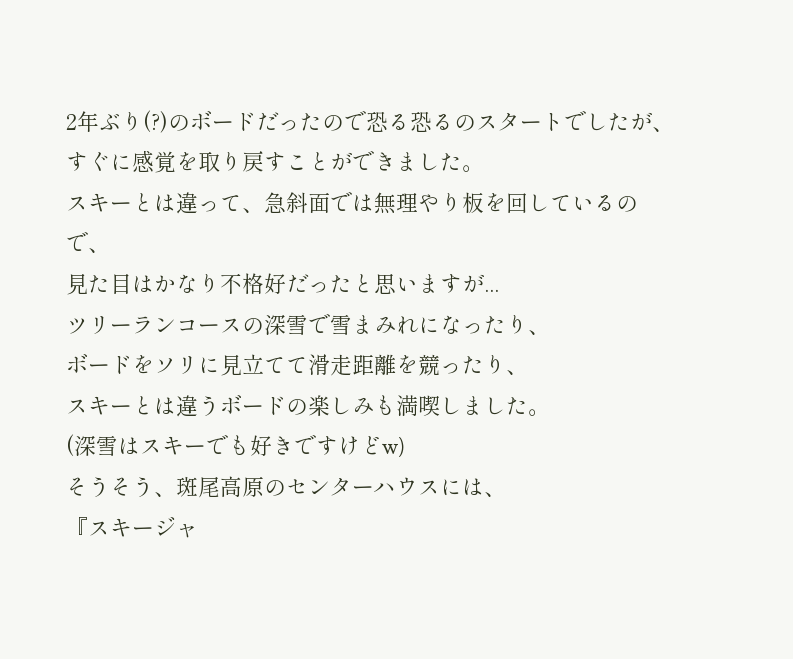2年ぶり(?)のボードだったので恐る恐るのスタートでしたが、
すぐに感覚を取り戻すことができました。
スキーとは違って、急斜面では無理やり板を回しているので、
見た目はかなり不格好だったと思いますが...
ツリーランコースの深雪で雪まみれになったり、
ボードをソリに見立てて滑走距離を競ったり、
スキーとは違うボードの楽しみも満喫しました。
(深雪はスキーでも好きですけどw)
そうそう、斑尾高原のセンターハウスには、
『スキージャ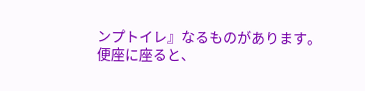ンプトイレ』なるものがあります。
便座に座ると、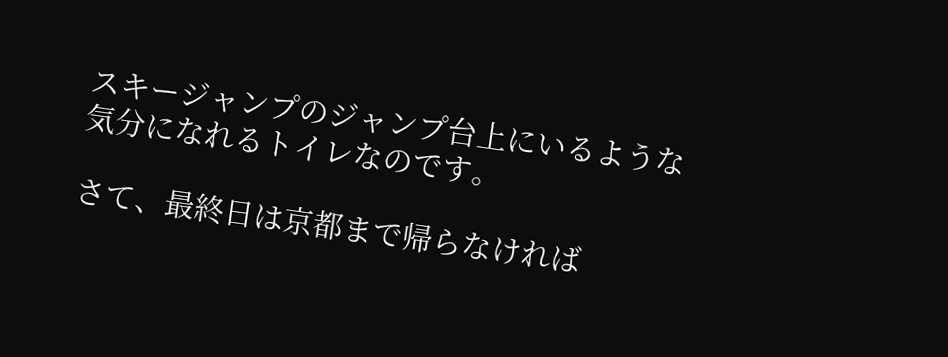スキージャンプのジャンプ台上にいるような
気分になれるトイレなのです。

さて、最終日は京都まで帰らなければ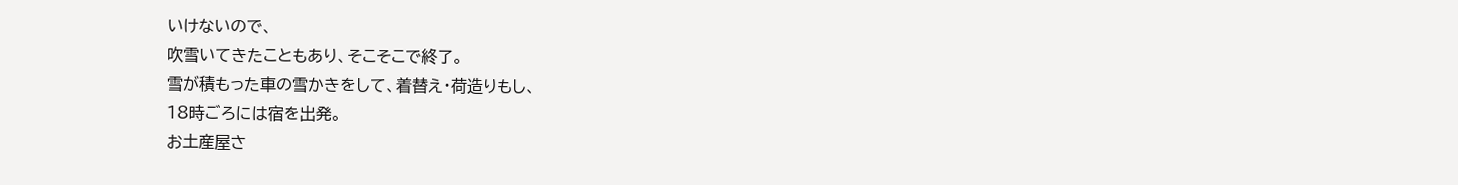いけないので、
吹雪いてきたこともあり、そこそこで終了。
雪が積もった車の雪かきをして、着替え・荷造りもし、
18時ごろには宿を出発。
お土産屋さ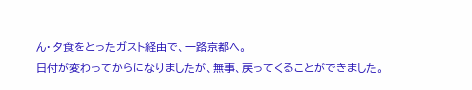ん・夕食をとったガスト経由で、一路京都へ。
日付が変わってからになりましたが、無事、戻ってくることができました。